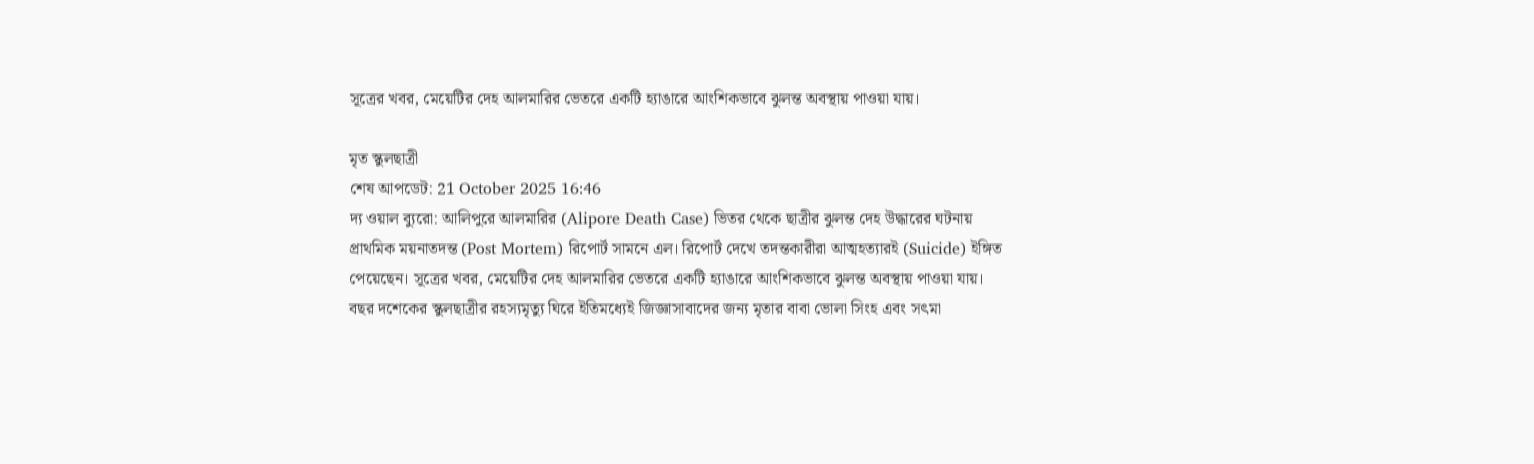সূত্রের খবর, মেয়েটির দেহ আলমারির ভেতরে একটি হ্যাঙারে আংশিকভাবে ঝুলন্ত অবস্থায় পাওয়া যায়।

মৃত স্কুলছাত্রী
শেষ আপডেট: 21 October 2025 16:46
দ্য ওয়াল ব্যুরো: আলিপুরে আলমারির (Alipore Death Case) ভিতর থেকে ছাত্রীর ঝুলন্ত দেহ উদ্ধারের ঘটনায় প্রাথমিক ময়নাতদন্ত (Post Mortem) রিপোর্ট সামনে এল। রিপোর্ট দেখে তদন্তকারীরা আত্মহত্যারই (Suicide) ইঙ্গিত পেয়েছেন। সূত্রের খবর, মেয়েটির দেহ আলমারির ভেতরে একটি হ্যাঙারে আংশিকভাবে ঝুলন্ত অবস্থায় পাওয়া যায়। বছর দশেকের স্কুলছাত্রীর রহস্যমৃত্যু ঘিরে ইতিমধ্যেই জিজ্ঞাসাবাদের জন্য মৃতার বাবা ভোলা সিংহ এবং সৎমা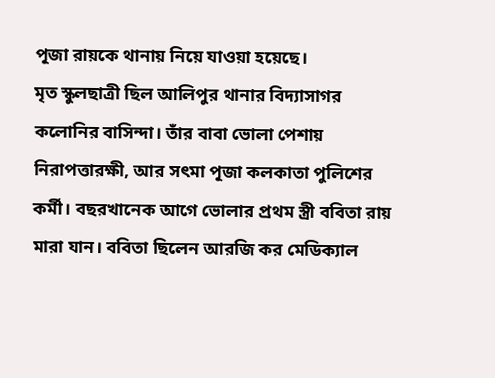পূজা রায়কে থানায় নিয়ে যাওয়া হয়েছে।
মৃত স্কুলছাত্রী ছিল আলিপুর থানার বিদ্যাসাগর কলোনির বাসিন্দা। তাঁর বাবা ভোলা পেশায় নিরাপত্তারক্ষী, আর সৎমা পূজা কলকাতা পুলিশের কর্মী। বছরখানেক আগে ভোলার প্রথম স্ত্রী ববিতা রায় মারা যান। ববিতা ছিলেন আরজি কর মেডিক্যাল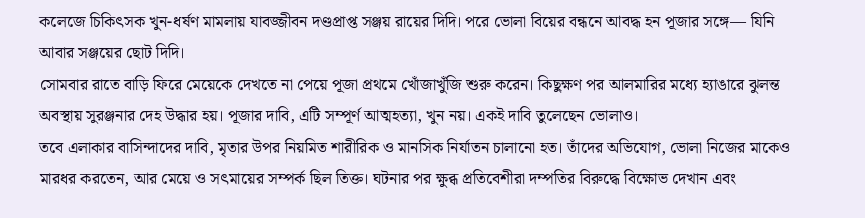কলেজে চিকিৎসক খুন-ধর্ষণ মামলায় যাবজ্জীবন দণ্ডপ্রাপ্ত সঞ্জয় রায়ের দিদি। পরে ভোলা বিয়ের বন্ধনে আবদ্ধ হন পূজার সঙ্গে— যিনি আবার সঞ্জয়ের ছোট দিদি।
সোমবার রাতে বাড়ি ফিরে মেয়েকে দেখতে না পেয়ে পূজা প্রথমে খোঁজাখুঁজি শুরু করেন। কিছুক্ষণ পর আলমারির মধ্যে হ্যাঙারে ঝুলন্ত অবস্থায় সুরঞ্জনার দেহ উদ্ধার হয়। পূজার দাবি, এটি সম্পূর্ণ আত্মহত্যা, খুন নয়। একই দাবি তুলেছেন ভোলাও।
তবে এলাকার বাসিন্দাদের দাবি, মৃতার উপর নিয়মিত শারীরিক ও মানসিক নির্যাতন চালানো হত। তাঁদের অভিযোগ, ভোলা নিজের মাকেও মারধর করতেন, আর মেয়ে ও সৎমায়ের সম্পর্ক ছিল তিক্ত। ঘটনার পর ক্ষুব্ধ প্রতিবেশীরা দম্পতির বিরুদ্ধে বিক্ষোভ দেখান এবং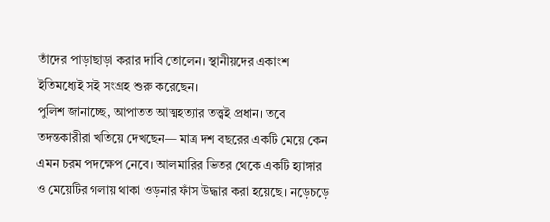তাঁদের পাড়াছাড়া করার দাবি তোলেন। স্থানীয়দের একাংশ ইতিমধ্যেই সই সংগ্রহ শুরু করেছেন।
পুলিশ জানাচ্ছে, আপাতত আত্মহত্যার তত্ত্বই প্রধান। তবে তদন্তকারীরা খতিয়ে দেখছেন— মাত্র দশ বছরের একটি মেয়ে কেন এমন চরম পদক্ষেপ নেবে। আলমারির ভিতর থেকে একটি হ্যাঙ্গার ও মেয়েটির গলায় থাকা ওড়নার ফাঁস উদ্ধার করা হয়েছে। নড়েচড়ে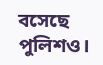বসেছে পুলিশও।